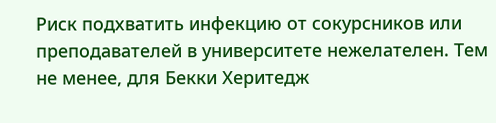Риск подхватить инфекцию от сокурсников или преподавателей в университете нежелателен. Тем не менее, для Бекки Херитедж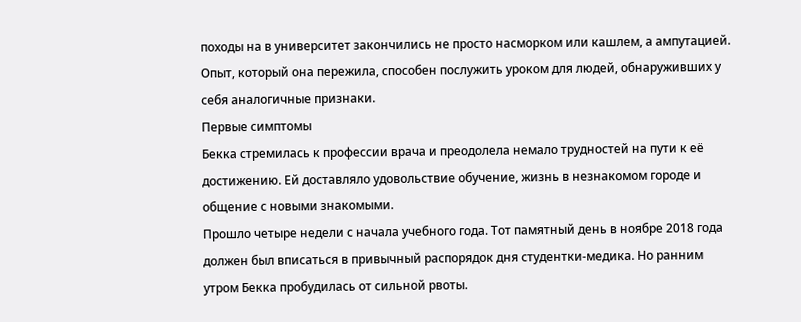походы на в университет закончились не просто насморком или кашлем, а ампутацией. Опыт, который она пережила, способен послужить уроком для людей, обнаруживших у себя аналогичные признаки.
Первые симптомы
Бекка стремилась к профессии врача и преодолела немало трудностей на пути к её достижению. Ей доставляло удовольствие обучение, жизнь в незнакомом городе и общение с новыми знакомыми.
Прошло четыре недели с начала учебного года. Тот памятный день в ноябре 2018 года должен был вписаться в привычный распорядок дня студентки-медика. Но ранним утром Бекка пробудилась от сильной рвоты.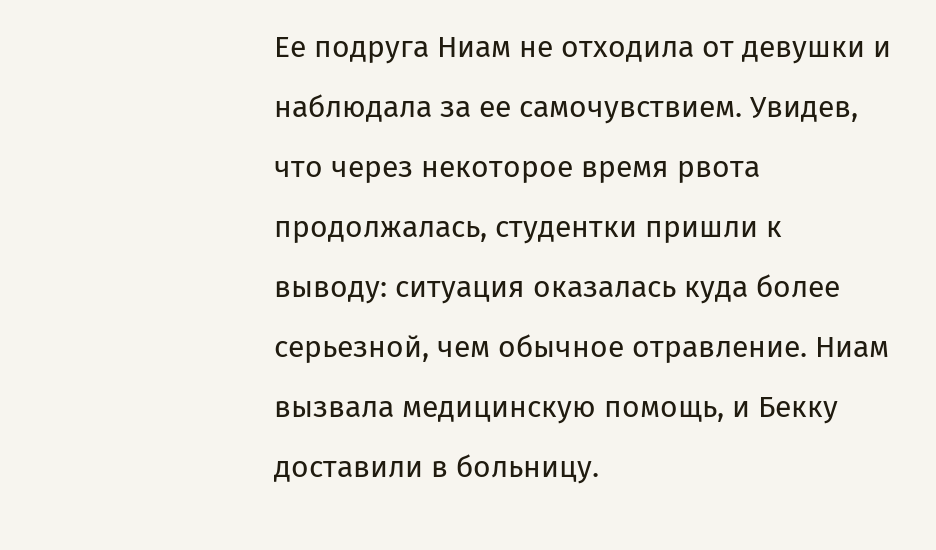Ее подруга Ниам не отходила от девушки и наблюдала за ее самочувствием. Увидев, что через некоторое время рвота продолжалась, студентки пришли к выводу: ситуация оказалась куда более серьезной, чем обычное отравление. Ниам вызвала медицинскую помощь, и Бекку доставили в больницу.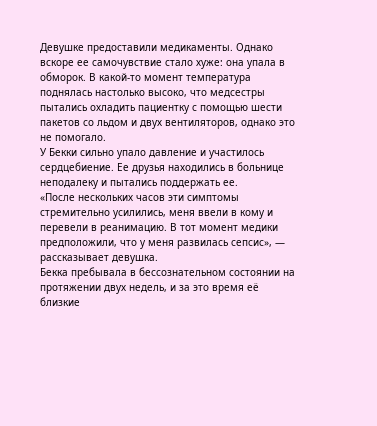Девушке предоставили медикаменты. Однако вскоре ее самочувствие стало хуже: она упала в обморок. В какой-то момент температура поднялась настолько высоко, что медсестры пытались охладить пациентку с помощью шести пакетов со льдом и двух вентиляторов, однако это не помогало.
У Бекки сильно упало давление и участилось сердцебиение. Ее друзья находились в больнице неподалеку и пытались поддержать ее.
«После нескольких часов эти симптомы стремительно усилились, меня ввели в кому и перевели в реанимацию. В тот момент медики предположили, что у меня развилась сепсис», — рассказывает девушка.
Бекка пребывала в бессознательном состоянии на протяжении двух недель, и за это время её близкие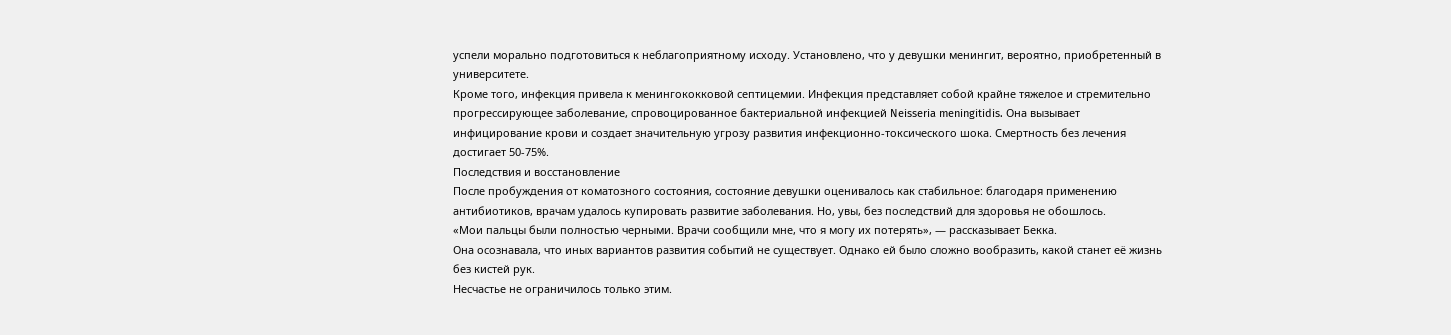успели морально подготовиться к неблагоприятному исходу. Установлено, что у девушки менингит, вероятно, приобретенный в университете.
Кроме того, инфекция привела к менингококковой септицемии. Инфекция представляет собой крайне тяжелое и стремительно прогрессирующее заболевание, спровоцированное бактериальной инфекцией Neisseria meningitidis. Она вызывает инфицирование крови и создает значительную угрозу развития инфекционно-токсического шока. Смертность без лечения достигает 50-75%.
Последствия и восстановление
После пробуждения от коматозного состояния, состояние девушки оценивалось как стабильное: благодаря применению антибиотиков, врачам удалось купировать развитие заболевания. Но, увы, без последствий для здоровья не обошлось.
«Мои пальцы были полностью черными. Врачи сообщили мне, что я могу их потерять», — рассказывает Бекка.
Она осознавала, что иных вариантов развития событий не существует. Однако ей было сложно вообразить, какой станет её жизнь без кистей рук.
Несчастье не ограничилось только этим.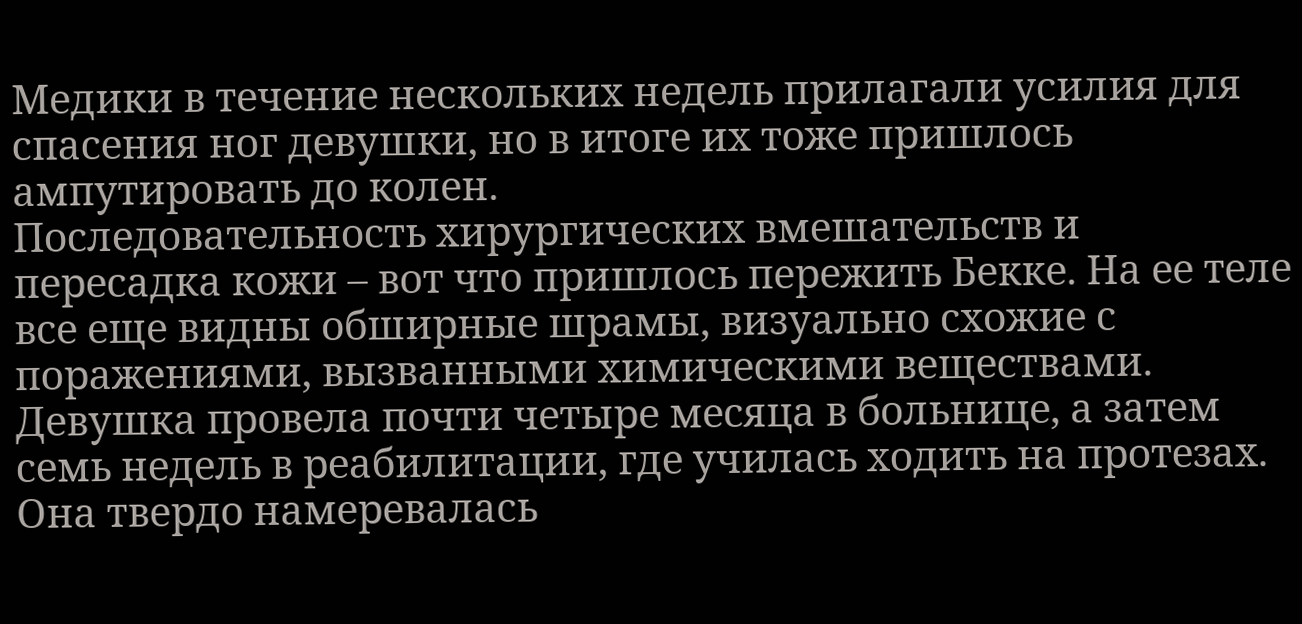Медики в течение нескольких недель прилагали усилия для спасения ног девушки, но в итоге их тоже пришлось ампутировать до колен.
Последовательность хирургических вмешательств и пересадка кожи – вот что пришлось пережить Бекке. На ее теле все еще видны обширные шрамы, визуально схожие с поражениями, вызванными химическими веществами.
Девушка провела почти четыре месяца в больнице, а затем семь недель в реабилитации, где училась ходить на протезах.
Она твердо намеревалась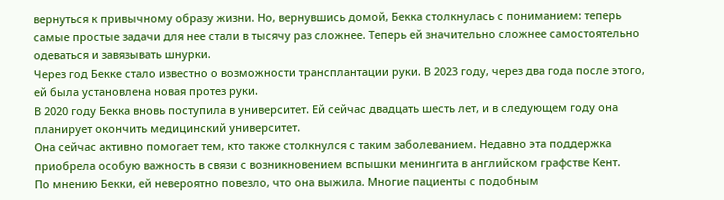вернуться к привычному образу жизни. Но, вернувшись домой, Бекка столкнулась с пониманием: теперь самые простые задачи для нее стали в тысячу раз сложнее. Теперь ей значительно сложнее самостоятельно одеваться и завязывать шнурки.
Через год Бекке стало известно о возможности трансплантации руки. В 2023 году, через два года после этого, ей была установлена новая протез руки.
В 2020 году Бекка вновь поступила в университет. Ей сейчас двадцать шесть лет, и в следующем году она планирует окончить медицинский университет.
Она сейчас активно помогает тем, кто также столкнулся с таким заболеванием. Недавно эта поддержка приобрела особую важность в связи с возникновением вспышки менингита в английском графстве Кент.
По мнению Бекки, ей невероятно повезло, что она выжила. Многие пациенты с подобным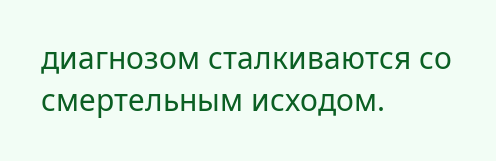диагнозом сталкиваются со смертельным исходом.